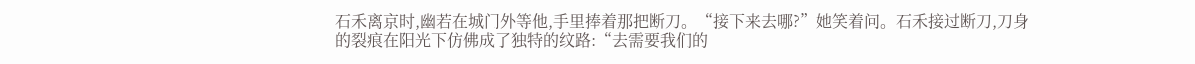石禾离京时,幽若在城门外等他,手里捧着那把断刀。“接下来去哪?”她笑着问。石禾接过断刀,刀身的裂痕在阳光下仿佛成了独特的纹路:“去需要我们的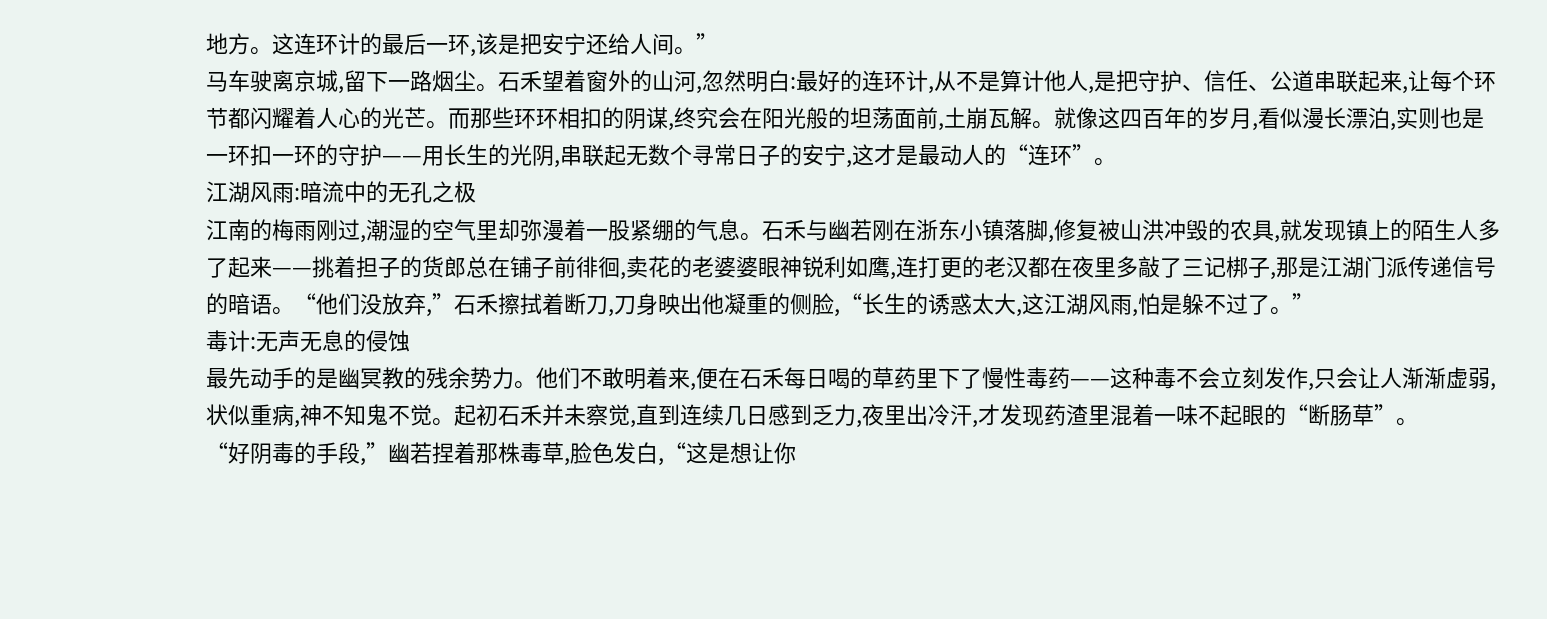地方。这连环计的最后一环,该是把安宁还给人间。”
马车驶离京城,留下一路烟尘。石禾望着窗外的山河,忽然明白:最好的连环计,从不是算计他人,是把守护、信任、公道串联起来,让每个环节都闪耀着人心的光芒。而那些环环相扣的阴谋,终究会在阳光般的坦荡面前,土崩瓦解。就像这四百年的岁月,看似漫长漂泊,实则也是一环扣一环的守护——用长生的光阴,串联起无数个寻常日子的安宁,这才是最动人的“连环”。
江湖风雨:暗流中的无孔之极
江南的梅雨刚过,潮湿的空气里却弥漫着一股紧绷的气息。石禾与幽若刚在浙东小镇落脚,修复被山洪冲毁的农具,就发现镇上的陌生人多了起来——挑着担子的货郎总在铺子前徘徊,卖花的老婆婆眼神锐利如鹰,连打更的老汉都在夜里多敲了三记梆子,那是江湖门派传递信号的暗语。“他们没放弃,”石禾擦拭着断刀,刀身映出他凝重的侧脸,“长生的诱惑太大,这江湖风雨,怕是躲不过了。”
毒计:无声无息的侵蚀
最先动手的是幽冥教的残余势力。他们不敢明着来,便在石禾每日喝的草药里下了慢性毒药——这种毒不会立刻发作,只会让人渐渐虚弱,状似重病,神不知鬼不觉。起初石禾并未察觉,直到连续几日感到乏力,夜里出冷汗,才发现药渣里混着一味不起眼的“断肠草”。
“好阴毒的手段,”幽若捏着那株毒草,脸色发白,“这是想让你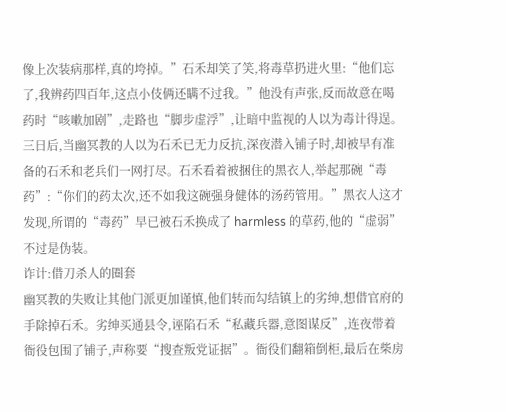像上次装病那样,真的垮掉。”石禾却笑了笑,将毒草扔进火里:“他们忘了,我辨药四百年,这点小伎俩还瞒不过我。”他没有声张,反而故意在喝药时“咳嗽加剧”,走路也“脚步虚浮”,让暗中监视的人以为毒计得逞。
三日后,当幽冥教的人以为石禾已无力反抗,深夜潜入铺子时,却被早有准备的石禾和老兵们一网打尽。石禾看着被捆住的黑衣人,举起那碗“毒药”:“你们的药太次,还不如我这碗强身健体的汤药管用。”黑衣人这才发现,所谓的“毒药”早已被石禾换成了 harmless 的草药,他的“虚弱”不过是伪装。
诈计:借刀杀人的圈套
幽冥教的失败让其他门派更加谨慎,他们转而勾结镇上的劣绅,想借官府的手除掉石禾。劣绅买通县令,诬陷石禾“私藏兵器,意图谋反”,连夜带着衙役包围了铺子,声称要“搜查叛党证据”。衙役们翻箱倒柜,最后在柴房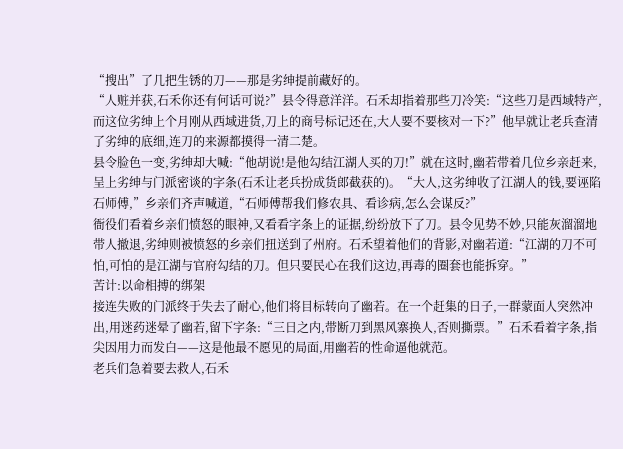“搜出”了几把生锈的刀——那是劣绅提前藏好的。
“人赃并获,石禾你还有何话可说?”县令得意洋洋。石禾却指着那些刀冷笑:“这些刀是西域特产,而这位劣绅上个月刚从西域进货,刀上的商号标记还在,大人要不要核对一下?”他早就让老兵查清了劣绅的底细,连刀的来源都摸得一清二楚。
县令脸色一变,劣绅却大喊:“他胡说!是他勾结江湖人买的刀!”就在这时,幽若带着几位乡亲赶来,呈上劣绅与门派密谈的字条(石禾让老兵扮成货郎截获的)。“大人,这劣绅收了江湖人的钱,要诬陷石师傅,”乡亲们齐声喊道,“石师傅帮我们修农具、看诊病,怎么会谋反?”
衙役们看着乡亲们愤怒的眼神,又看看字条上的证据,纷纷放下了刀。县令见势不妙,只能灰溜溜地带人撤退,劣绅则被愤怒的乡亲们扭送到了州府。石禾望着他们的背影,对幽若道:“江湖的刀不可怕,可怕的是江湖与官府勾结的刀。但只要民心在我们这边,再毒的圈套也能拆穿。”
苦计:以命相搏的绑架
接连失败的门派终于失去了耐心,他们将目标转向了幽若。在一个赶集的日子,一群蒙面人突然冲出,用迷药迷晕了幽若,留下字条:“三日之内,带断刀到黑风寨换人,否则撕票。”石禾看着字条,指尖因用力而发白——这是他最不愿见的局面,用幽若的性命逼他就范。
老兵们急着要去救人,石禾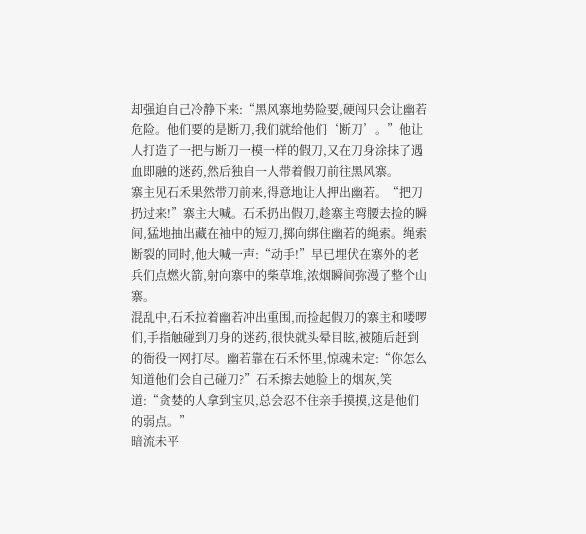却强迫自己冷静下来:“黑风寨地势险要,硬闯只会让幽若危险。他们要的是断刀,我们就给他们‘断刀’。”他让人打造了一把与断刀一模一样的假刀,又在刀身涂抹了遇血即融的迷药,然后独自一人带着假刀前往黑风寨。
寨主见石禾果然带刀前来,得意地让人押出幽若。“把刀扔过来!”寨主大喊。石禾扔出假刀,趁寨主弯腰去捡的瞬间,猛地抽出藏在袖中的短刀,掷向绑住幽若的绳索。绳索断裂的同时,他大喊一声:“动手!”早已埋伏在寨外的老兵们点燃火箭,射向寨中的柴草堆,浓烟瞬间弥漫了整个山寨。
混乱中,石禾拉着幽若冲出重围,而捡起假刀的寨主和喽啰们,手指触碰到刀身的迷药,很快就头晕目眩,被随后赶到的衙役一网打尽。幽若靠在石禾怀里,惊魂未定:“你怎么知道他们会自己碰刀?”石禾擦去她脸上的烟灰,笑道:“贪婪的人拿到宝贝,总会忍不住亲手摸摸,这是他们的弱点。”
暗流未平